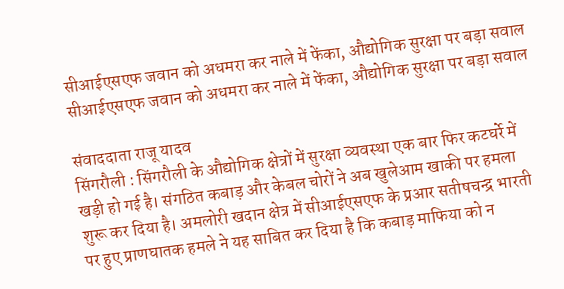सीआईएसएफ जवान को अधमरा कर नाले में फेंका, औद्योगिक सुरक्षा पर बड़ा सवाल
सीआईएसएफ जवान को अधमरा कर नाले में फेंका, औद्योगिक सुरक्षा पर बड़ा सवाल

संवाददाता राजू यादव
सिंगरौली : सिंगरौली के औद्योगिक क्षेत्रों में सुरक्षा व्यवस्था एक बार फिर कटघर्रे में खड़ी हो गई है। संगठित कबाड़ और केबल चोरों ने अब खुलेआम खाकी पर हमला शुरू कर दिया है। अमलोरी खदान क्षेत्र में सीआईएसएफ के प्रआर सतीषचन्द्र भारती पर हुए प्राणघातक हमले ने यह साबित कर दिया है कि कबाड़ माफिया को न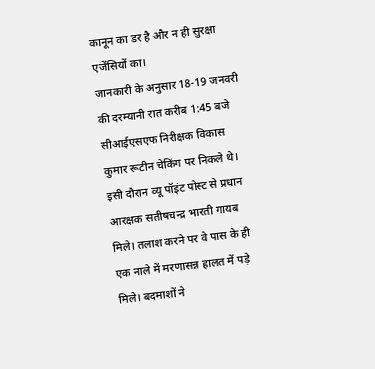कानून का डर है और न ही सुरक्षा एजेंसियों का।
जानकारी के अनुसार 18-19 जनवरी की दरम्यानी रात करीब 1:45 बजे सीआईएसएफ निरीक्षक विकास कुमार रूटीन चेकिंग पर निकले थे। इसी दौरान व्यू पॉइंट पोस्ट से प्रधान आरक्षक सतीषचन्द्र भारती गायब मिले। तलाश करने पर वे पास के ही एक नाले में मरणासन्न हालत में पड़े मिले। बदमाशों ने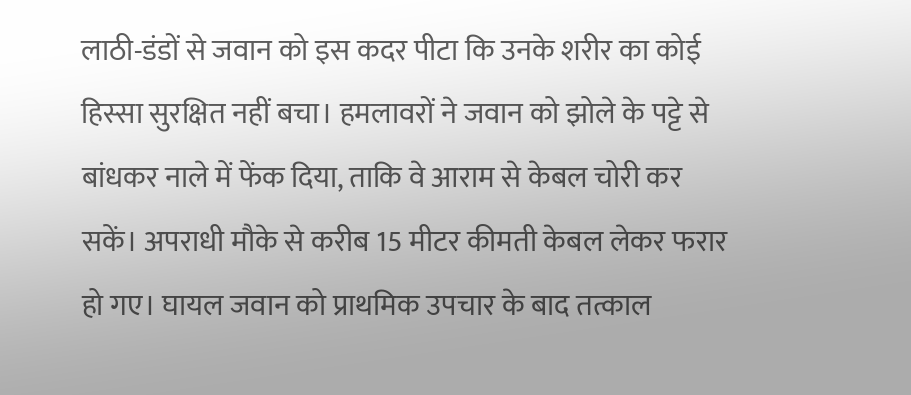लाठी-डंडों से जवान को इस कदर पीटा कि उनके शरीर का कोई हिस्सा सुरक्षित नहीं बचा। हमलावरों ने जवान को झोले के पट्टे से बांधकर नाले में फेंक दिया, ताकि वे आराम से केबल चोरी कर सकें। अपराधी मौके से करीब 15 मीटर कीमती केबल लेकर फरार हो गए। घायल जवान को प्राथमिक उपचार के बाद तत्काल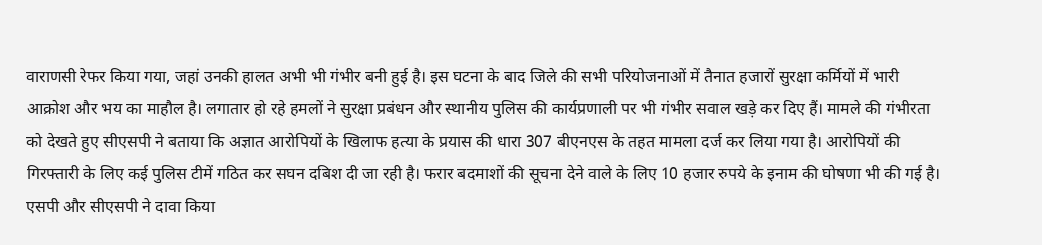वाराणसी रेफर किया गया, जहां उनकी हालत अभी भी गंभीर बनी हुई है। इस घटना के बाद जिले की सभी परियोजनाओं में तैनात हजारों सुरक्षा कर्मियों में भारी आक्रोश और भय का माहौल है। लगातार हो रहे हमलों ने सुरक्षा प्रबंधन और स्थानीय पुलिस की कार्यप्रणाली पर भी गंभीर सवाल खड़े कर दिए हैं। मामले की गंभीरता को देखते हुए सीएसपी ने बताया कि अज्ञात आरोपियों के खिलाफ हत्या के प्रयास की धारा 307 बीएनएस के तहत मामला दर्ज कर लिया गया है। आरोपियों की गिरफ्तारी के लिए कई पुलिस टीमें गठित कर सघन दबिश दी जा रही है। फरार बदमाशों की सूचना देने वाले के लिए 10 हजार रुपये के इनाम की घोषणा भी की गई है। एसपी और सीएसपी ने दावा किया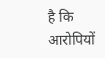है कि आरोपियों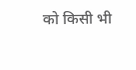को किसी भी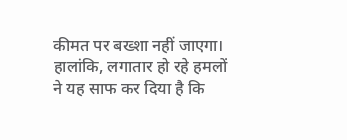कीमत पर बख्शा नहीं जाएगा। हालांकि, लगातार हो रहे हमलों ने यह साफ कर दिया है कि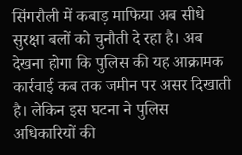सिंगरौली में कबाड़ माफिया अब सीधे सुरक्षा बलों को चुनौती दे रहा है। अब देखना होगा कि पुलिस की यह आक्रामक कार्रवाई कब तक जमीन पर असर दिखाती है। लेकिन इस घटना ने पुलिस अधिकारियों की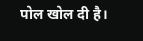पोल खोल दी है।